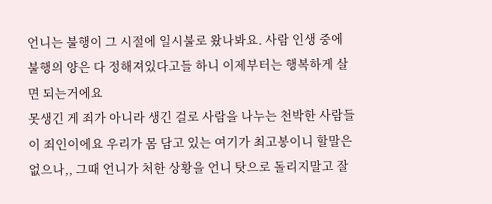언니는 불행이 그 시절에 일시불로 왔나봐요. 사람 인생 중에 불행의 양은 다 정해져있다고들 하니 이제부터는 행복하게 살면 되는거에요
못생긴 게 죄가 아니라 생긴 걸로 사람을 나누는 천박한 사람들이 죄인이에요 우리가 몸 담고 있는 여기가 최고봉이니 할말은 없으나,, 그때 언니가 처한 상황을 언니 탓으로 돌리지말고 잘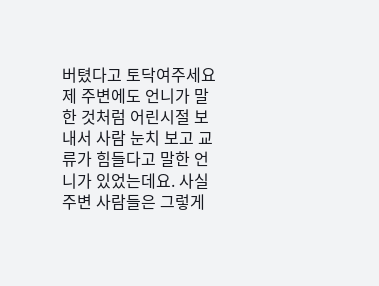버텼다고 토닥여주세요 제 주변에도 언니가 말한 것처럼 어린시절 보내서 사람 눈치 보고 교류가 힘들다고 말한 언니가 있었는데요. 사실 주변 사람들은 그렇게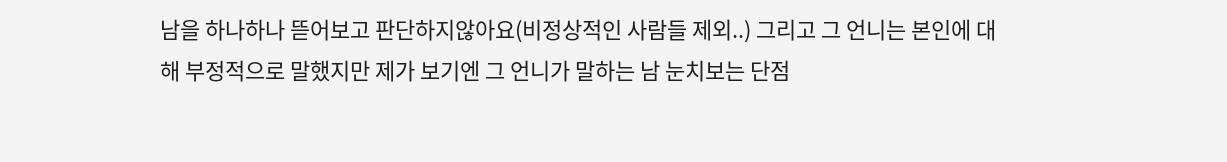남을 하나하나 뜯어보고 판단하지않아요(비정상적인 사람들 제외..) 그리고 그 언니는 본인에 대해 부정적으로 말했지만 제가 보기엔 그 언니가 말하는 남 눈치보는 단점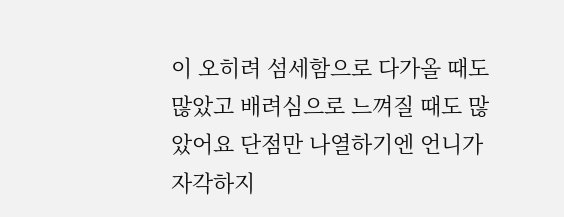이 오히려 섬세함으로 다가올 때도 많았고 배려심으로 느껴질 때도 많았어요 단점만 나열하기엔 언니가 자각하지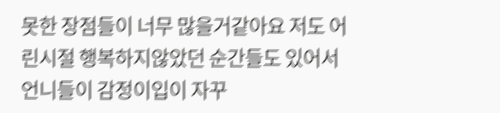못한 장점들이 너무 많을거같아요 저도 어린시절 행복하지않았던 순간들도 있어서 언니들이 감정이입이 자꾸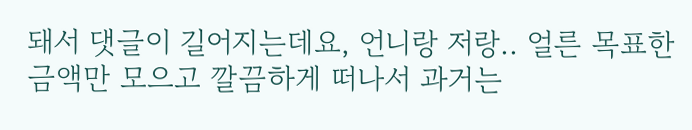돼서 댓글이 길어지는데요, 언니랑 저랑.. 얼른 목표한 금액만 모으고 깔끔하게 떠나서 과거는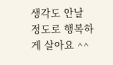생각도 안날 정도로 행복하게 살아요 ^^